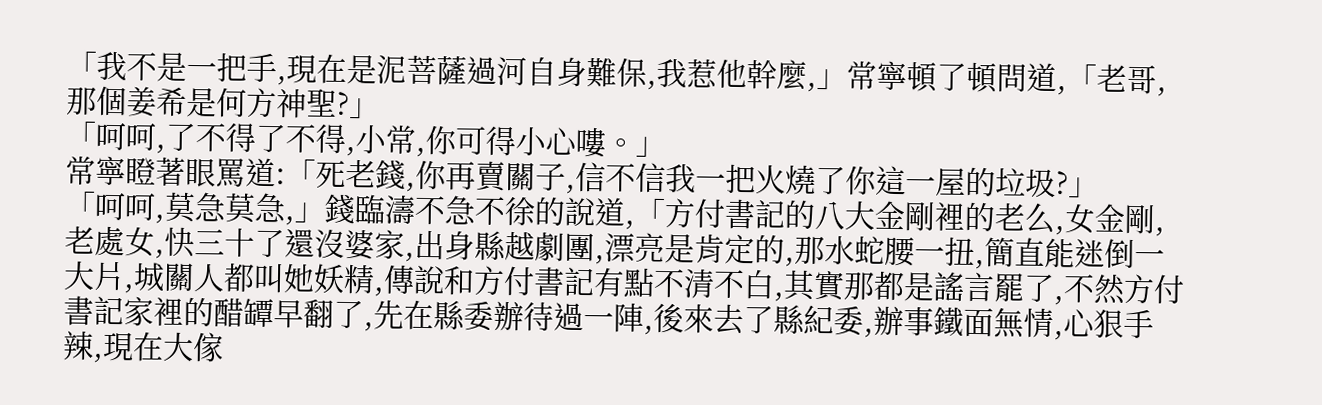「我不是一把手,現在是泥菩薩過河自身難保,我惹他幹麼,」常寧頓了頓問道,「老哥,那個姜希是何方神聖?」
「呵呵,了不得了不得,小常,你可得小心嘍。」
常寧瞪著眼罵道:「死老錢,你再賣關子,信不信我一把火燒了你這一屋的垃圾?」
「呵呵,莫急莫急,」錢臨濤不急不徐的說道,「方付書記的八大金剛裡的老么,女金剛,老處女,快三十了還沒婆家,出身縣越劇團,漂亮是肯定的,那水蛇腰一扭,簡直能迷倒一大片,城關人都叫她妖精,傳說和方付書記有點不清不白,其實那都是謠言罷了,不然方付書記家裡的醋罈早翻了,先在縣委辦待過一陣,後來去了縣紀委,辦事鐵面無情,心狠手辣,現在大傢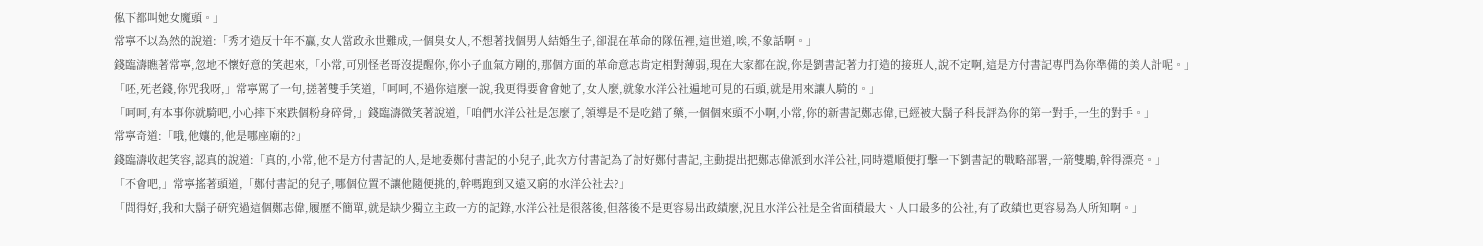俬下都叫她女魔頭。」
常寧不以為然的說道:「秀才造反十年不贏,女人當政永世難成,一個臭女人,不想著找個男人結婚生子,卻混在革命的隊伍裡,這世道,唉,不象話啊。」
錢臨濤瞧著常寧,忽地不懷好意的笑起來,「小常,可別怪老哥沒提醒你,你小子血氣方剛的,那個方面的革命意志肯定相對薄弱,現在大家都在說,你是劉書記著力打造的接班人,說不定啊,這是方付書記專門為你準備的美人計呢。」
「呸,死老錢,你咒我呀,」常寧罵了一句,搓著雙手笑道,「呵呵,不過你這麼一說,我更得要會會她了,女人麼,就象水洋公社遍地可見的石頭,就是用來讓人騎的。」
「呵呵,有本事你就騎吧,小心摔下來跌個粉身碎骨,」錢臨濤微笑著說道,「咱們水洋公社是怎麼了,領導是不是吃錯了藥,一個個來頭不小啊,小常,你的新書記鄭志偉,已經被大鬍子科長評為你的第一對手,一生的對手。」
常寧奇道:「哦,他孃的,他是哪座廟的?」
錢臨濤收起笑容,認真的說道:「真的,小常,他不是方付書記的人,是地委鄭付書記的小兒子,此次方付書記為了討好鄭付書記,主動提出把鄭志偉派到水洋公社,同時還順便打擊一下劉書記的戰略部署,一箭雙鵰,幹得漂亮。」
「不會吧,」常寧搖著頭道,「鄭付書記的兒子,哪個位置不讓他隨便挑的,幹嗎跑到又遠又窮的水洋公社去?」
「問得好,我和大鬍子研究過這個鄭志偉,履歷不簡單,就是缺少獨立主政一方的記錄,水洋公社是很落後,但落後不是更容易出政績麼,況且水洋公社是全省面積最大、人口最多的公社,有了政績也更容易為人所知啊。」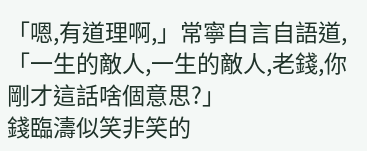「嗯,有道理啊,」常寧自言自語道,「一生的敵人,一生的敵人,老錢,你剛才這話啥個意思?」
錢臨濤似笑非笑的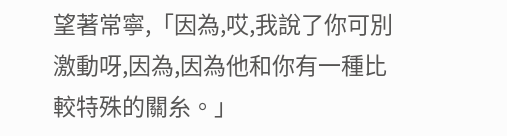望著常寧,「因為,哎,我說了你可別激動呀,因為,因為他和你有一種比較特殊的關糸。」